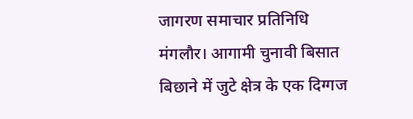जागरण समाचार प्रतिनिधि
मंगलौर। आगामी चुनावी बिसात बिछाने में जुटे क्षेत्र के एक दिग्गज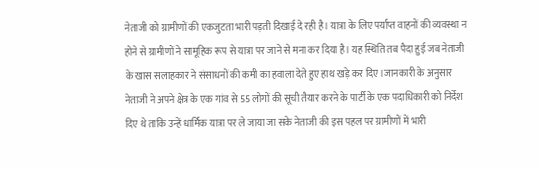नेताजी को ग्रामीणों की एकजुटता भारी पड़ती दिखाई दे रही है। यात्रा के लिए पर्याप्त वाहनों की व्यवस्था न होने से ग्रामीणों ने सामूहिक रूप से यात्रा पर जाने से मना कर दिया है। यह स्थिति तब पैदा हुई जब नेताजी के खास सलाहकार ने संसाधनों की कमी का हवाला देते हुए हाथ खड़े कर दिए।जानकारी के अनुसार नेताजी ने अपने क्षेत्र के एक गांव से 55 लोगों की सूची तैयार करने के पार्टी के एक पदाधिकारी को निर्देश दिए थे ताकि उन्हें धार्मिक यात्रा पर ले जाया जा सके नेताजी की इस पहल पर ग्रामीणों में भारी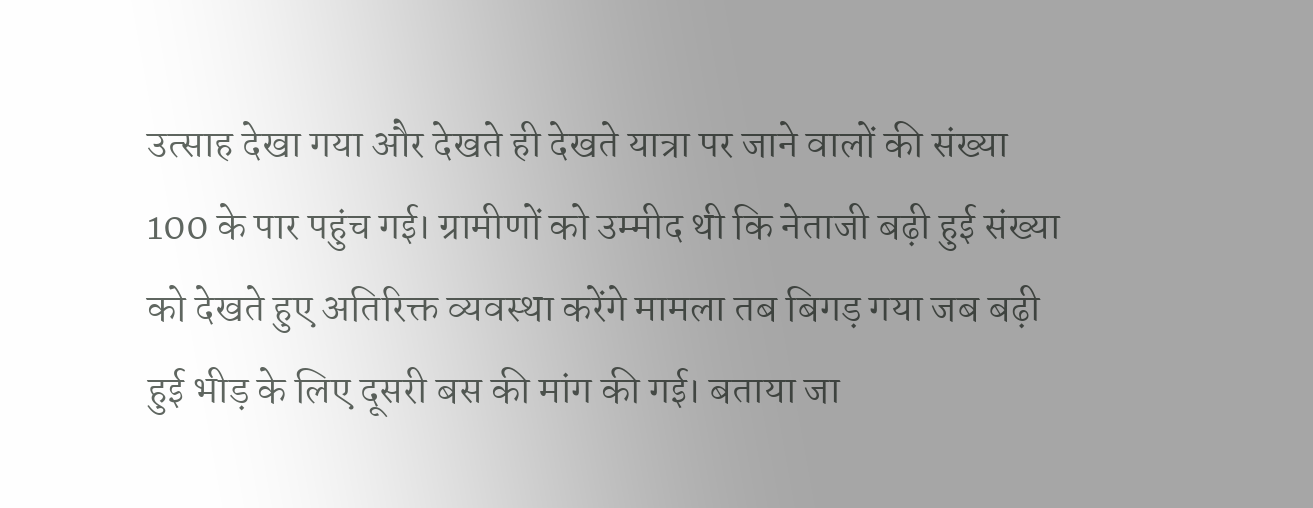उत्साह देखा गया और देखते ही देखते यात्रा पर जाने वालों की संख्या 100 के पार पहुंच गई। ग्रामीणों को उम्मीद थी कि नेताजी बढ़ी हुई संख्या को देखते हुए अतिरिक्त व्यवस्था करेंगे मामला तब बिगड़ गया जब बढ़ी हुई भीड़ के लिए दूसरी बस की मांग की गई। बताया जा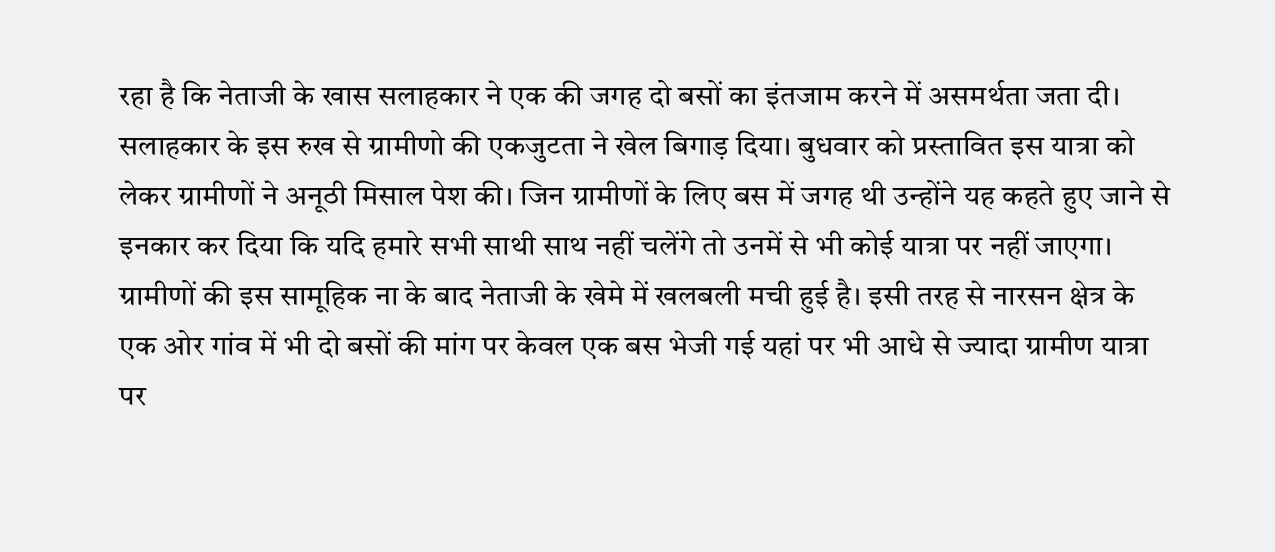रहा है कि नेताजी के खास सलाहकार ने एक की जगह दो बसों का इंतजाम करने में असमर्थता जता दी। सलाहकार के इस रुख से ग्रामीणो की एकजुटता ने खेल बिगाड़ दिया। बुधवार को प्रस्तावित इस यात्रा को लेकर ग्रामीणों ने अनूठी मिसाल पेश की। जिन ग्रामीणों के लिए बस में जगह थी उन्होंने यह कहते हुए जाने से इनकार कर दिया कि यदि हमारे सभी साथी साथ नहीं चलेंगे तो उनमें से भी कोई यात्रा पर नहीं जाएगा। ग्रामीणों की इस सामूहिक ना के बाद नेताजी के खेमे में खलबली मची हुई है। इसी तरह से नारसन क्षेत्र के एक ओर गांव में भी दो बसों की मांग पर केवल एक बस भेजी गई यहां पर भी आधे से ज्यादा ग्रामीण यात्रा पर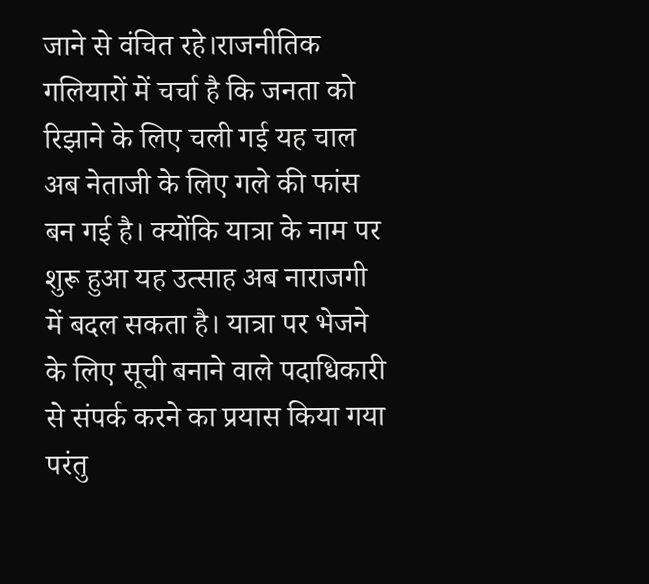जाने से वंचित रहे।राजनीतिक गलियारों में चर्चा है कि जनता को रिझाने के लिए चली गई यह चाल अब नेताजी के लिए गले की फांस बन गई है। क्योंकि यात्रा के नाम पर शुरू हुआ यह उत्साह अब नाराजगी में बदल सकता है। यात्रा पर भेजने के लिए सूची बनाने वाले पदाधिकारी से संपर्क करने का प्रयास किया गया परंतु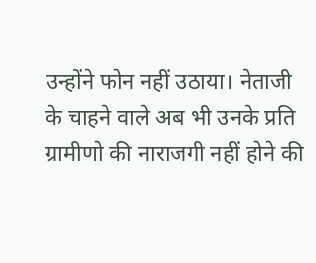उन्होंने फोन नहीं उठाया। नेताजी के चाहने वाले अब भी उनके प्रति ग्रामीणो की नाराजगी नहीं होने की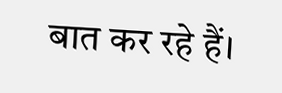बात कर रहे हैं।